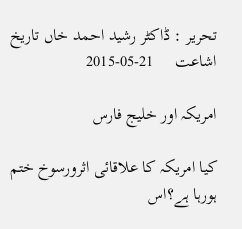تحریر : ڈاکٹر رشید احمد خاں تاریخ اشاعت     21-05-2015

امریکہ اور خلیج فارس

کیا امریکہ کا علاقائی اثرورسوخ ختم ہورہا ہے؟اس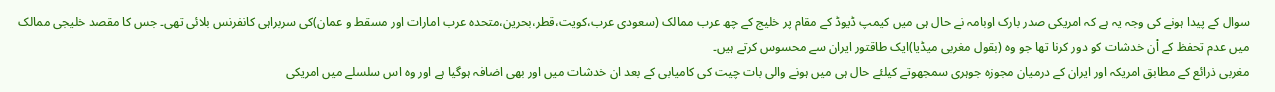سوال کے پیدا ہونے کی وجہ یہ ہے کہ امریکی صدر بارک اوبامہ نے حال ہی میں کیمپ ڈیوڈ کے مقام پر خلیج کے چھ عرب ممالک (سعودی عرب،کویت،قطر،بحرین،متحدہ عرب امارات اور مسقط و عمان)کی سربراہی کانفرنس بلائی تھی۔ جس کا مقصد خلیجی ممالک میں عدم تحفظ کے اْن خدشات کو دور کرنا تھا جو وہ (بقول مغربی میڈیا)ایک طاقتور ایران سے محسوس کرتے ہیں۔
مغربی ذرائع کے مطابق امریکہ اور ایران کے درمیان مجوزہ جوہری سمجھوتے کیلئے حال ہی میں ہونے والی بات چیت کی کامیابی کے بعد ان خدشات میں اور بھی اضافہ ہوگیا ہے اور وہ اس سلسلے میں امریکی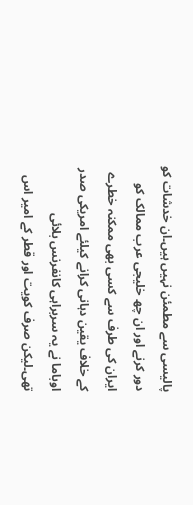پالیسی سے مطمئن نہیں ہیں۔ان خدشات کو دور کرنے اور ان چھ خلیجی عرب ممالک کو ایران کی طرف سے کسی بھی ممکنہ خطرے کے خلاف یقین دہانی کرانے کیلئے امریکی صدر اوباما نے یہ سربراہی کانفرنس بلائی تھی۔لیکن صرف کویت اور قطر کے امیر اس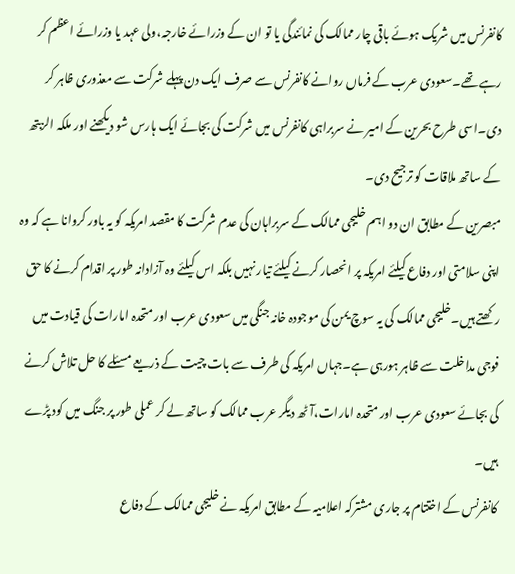کانفرنس میں شریک ہوئے باقی چار ممالک کی نمائندگی یا تو ان کے وزرائے خارجہ،ولی عہد یا وزرائے اعظم کر رہے تھے۔سعودی عرب کے فرماں روانے کانفرنس سے صرف ایک دن پہلے شرکت سے معذوری ظاہر کر دی۔اسی طرح بحرین کے امیر نے سربراہی کانفرنس میں شرکت کی بجائے ایک ہارس شو دیکھنے اور ملکہ الزبتھ کے ساتھ ملاقات کو ترجیح دی۔
مبصرین کے مطابق ان دو اہم خلیجی ممالک کے سربراہان کی عدم شرکت کا مقصد امریکہ کو یہ باور کروانا ہے کہ وہ اپنی سلامتی اور دفاع کیلئے امریکہ پر انحصار کرنے کیلئے تیار نہیں بلکہ اس کیلئے وہ آزادانہ طور پر اقدام کرنے کا حق رکھتے ہیں۔خلیجی ممالک کی یہ سوچ یمن کی موجودہ خانہ جنگی میں سعودی عرب اور متحدہ امارات کی قیادت میں فوجی مداخلت سے ظاہر ہورہی ہے۔جہاں امریکہ کی طرف سے بات چیت کے ذریعے مسئلے کا حل تلاش کرنے کی بجائے سعودی عرب اور متحدہ امارات،آٹھ دیگر عرب ممالک کو ساتھ لے کر عملی طور پر جنگ میں کود پڑے ہیں۔
کانفرنس کے اختتام پر جاری مشترکہ اعلامیہ کے مطابق امریکہ نے خلیجی ممالک کے دفاع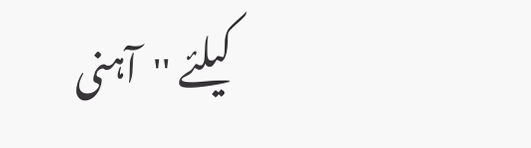کیلئے ''آہنی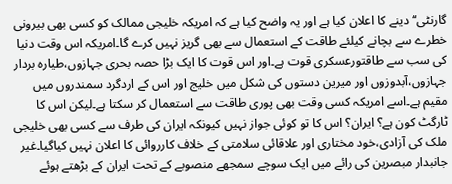گارنٹی‘‘ دینے کا اعلان کیا ہے اور یہ واضح کیا ہے کہ امریکہ خلیجی ممالک کو کسی بھی بیرونی خطرے سے بچانے کیلئے طاقت کے استعمال سے بھی گریز نہیں کرے گا۔امریکہ اس وقت دنیا کی سب سے طاقتورعسکری قوت ہے۔اور اس قوت کا ایک بڑا حصہ بحری جہازوں،طیارہ بردار جہازوں،آبدوزوں اور میرین دستوں کی شکل میں خلیج اور اس کے اردگرد سمندروں میں مقیم ہے۔اسے امریکہ کسی وقت بھی پوری طاقت سے استعمال کر سکتا ہے۔لیکن اس کا ٹارگٹ کون ہے؟ ایران؟ اس کا تو کوئی جواز نہیں کیونکہ ایران کی طرف سے کسی بھی خلیجی ملک کی آزادی،خود مختاری اور علاقائی سلامتی کے خلاف کارروائی کا اعلان نہیں کیاگیا۔غیر جانبدار مبصرین کی رائے میں ایک سوچے سمجھے منصوبے کے تحت ایران کے بڑھتے ہوئے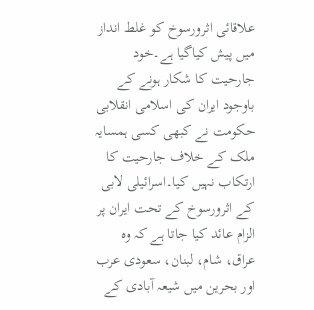علاقائی اثرورسوخ کو غلط انداز میں پیش کیاگیا ہے۔خود جارحیت کا شکار ہونے کے باوجود ایران کی اسلامی انقلابی حکومت نے کبھی کسی ہمسایہ ملک کے خلاف جارحیت کا ارتکاب نہیں کیا۔اسرائیلی لابی کے اثرورسوخ کے تحت ایران پر الزام عائد کیا جاتا ہے کہ وہ عراق، شام، لبنان، سعودی عرب اور بحرین میں شیعہ آبادی کے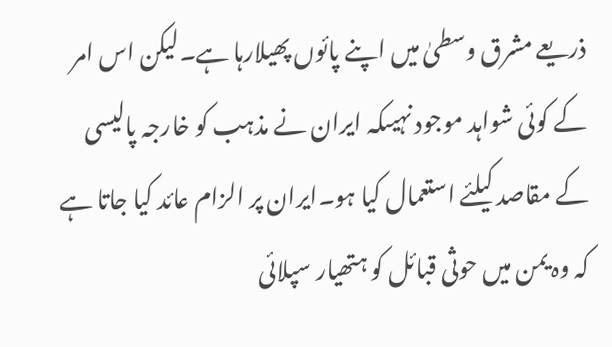ذریعے مشرق وسطیٰ میں اپنے پائوں پھیلارہا ہے۔لیکن اس امر کے کوئی شواہد موجود نہیںکہ ایران نے مذہب کو خارجہ پالیسی کے مقاصد کیلئے استعمال کیا ہو۔ایران پر الزام عائد کیا جاتا ہے کہ وہ یمن میں حوثی قبائل کو ہتھیار سپلائی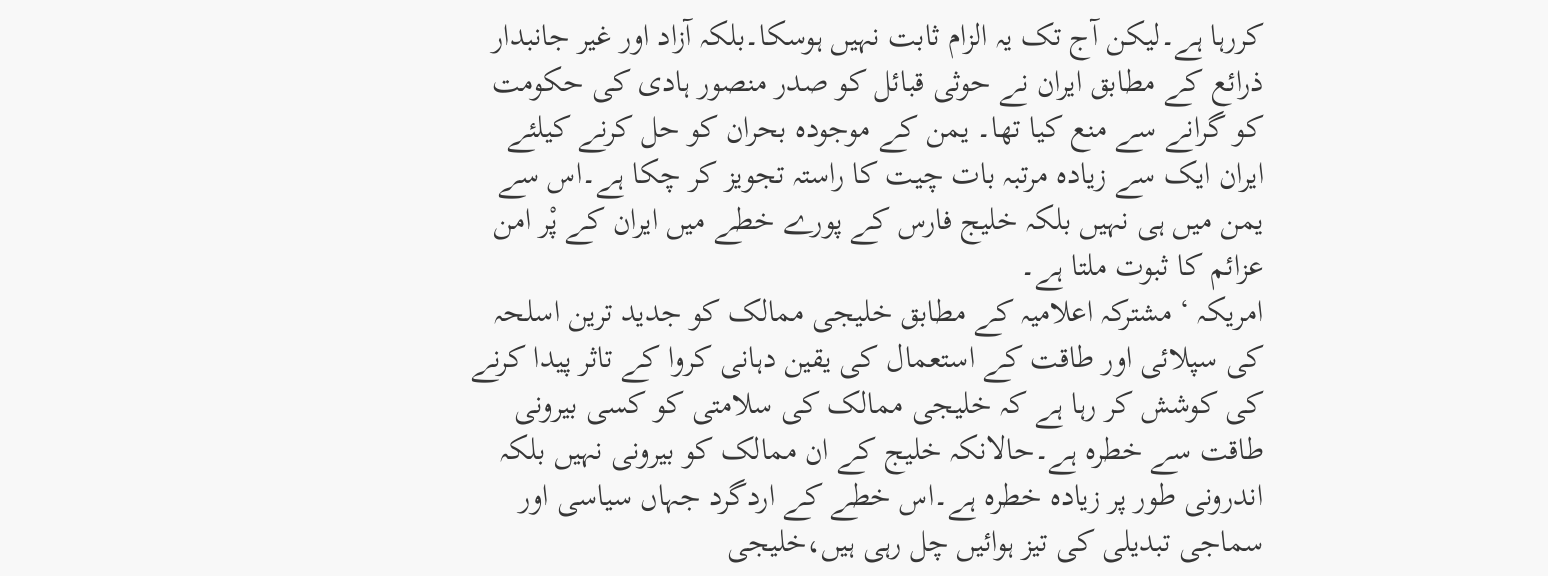کررہا ہے۔لیکن آج تک یہ الزام ثابت نہیں ہوسکا۔بلکہ آزاد اور غیر جانبدار ذرائع کے مطابق ایران نے حوثی قبائل کو صدر منصور ہادی کی حکومت کو گرانے سے منع کیا تھا۔ یمن کے موجودہ بحران کو حل کرنے کیلئے ایران ایک سے زیادہ مرتبہ بات چیت کا راستہ تجویز کر چکا ہے۔اس سے یمن میں ہی نہیں بلکہ خلیج فارس کے پورے خطے میں ایران کے پْر امن عزائم کا ثبوت ملتا ہے۔
امریکہ ‘ مشترکہ اعلامیہ کے مطابق خلیجی ممالک کو جدید ترین اسلحہ کی سپلائی اور طاقت کے استعمال کی یقین دہانی کروا کے تاثر پیدا کرنے کی کوشش کر رہا ہے کہ خلیجی ممالک کی سلامتی کو کسی بیرونی طاقت سے خطرہ ہے۔حالانکہ خلیج کے ان ممالک کو بیرونی نہیں بلکہ اندرونی طور پر زیادہ خطرہ ہے۔اس خطے کے اردگرد جہاں سیاسی اور سماجی تبدیلی کی تیز ہوائیں چل رہی ہیں،خلیجی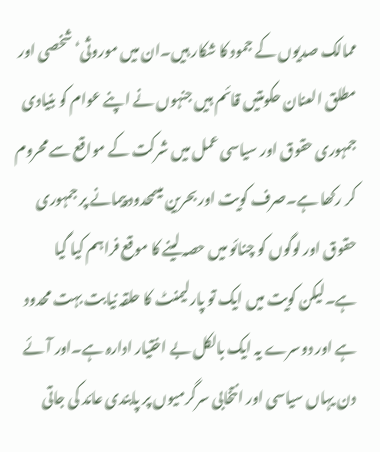ممالک صدیوں کے جمود کا شکار ہیں۔ان میں موروثی‘ شخصی اور مطلق العنان حکومتیں قائم ہیں جنہوں نے اپنے عوام کو بنیادی جمہوری حقوق اور سیاسی عمل میں شرکت کے مواقع سے محروم کر رکھا ہے۔صرف کویت اور بحرین میںمحدود پیمانے پر جمہوری حقوق اور لوگوں کو چنائو میں حصہ لینے کا موقع فراہم کیا گیا ہے۔لیکن کویت میں ایک تو پارلیمنٹ کا حلقہ نیابت بہت محدود ہے اور دوسرے یہ ایک بالکل بے اختیار ادارہ ہے۔اور آئے دن یہاں سیاسی اور انتخابی سرگرمیوں پر پابندی عائد کی جاتی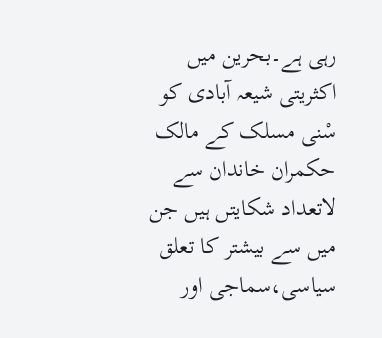رہی ہے۔بحرین میں اکثریتی شیعہ آبادی کو سْنی مسلک کے مالک حکمران خاندان سے لاتعداد شکایتں ہیں جن میں سے بیشتر کا تعلق سیاسی،سماجی اور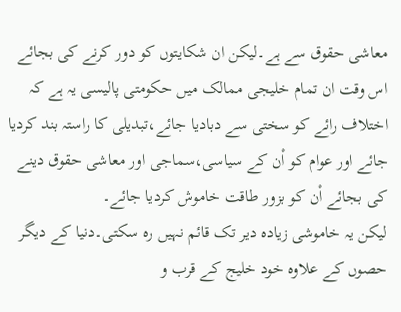معاشی حقوق سے ہے۔لیکن ان شکایتوں کو دور کرنے کی بجائے اس وقت ان تمام خلیجی ممالک میں حکومتی پالیسی یہ ہے کہ اختلاف رائے کو سختی سے دبادیا جائے،تبدیلی کا راستہ بند کردیا جائے اور عوام کو اْن کے سیاسی،سماجی اور معاشی حقوق دینے کی بجائے اْن کو بزور طاقت خاموش کردیا جائے۔
لیکن یہ خاموشی زیادہ دیر تک قائم نہیں رہ سکتی۔دنیا کے دیگر حصوں کے علاوہ خود خلیج کے قرب و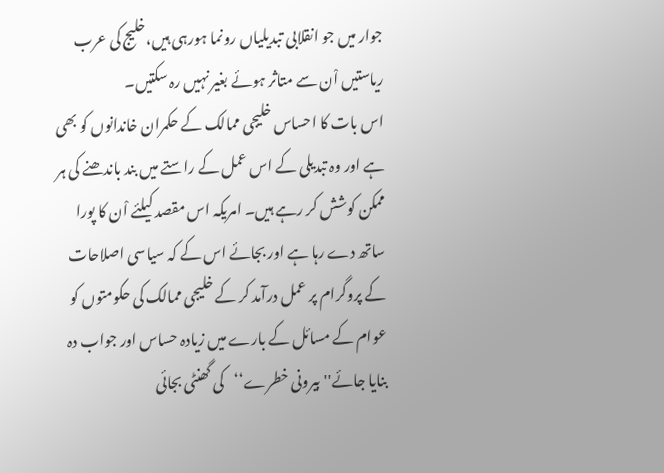جوار میں جو انقلابی تبدیلیاں رونما ہورہی ہیں،خلیج کی عرب ریاستیں اْن سے متاثر ہوئے بغیر نہیں رہ سکتیں۔
اس بات کا احساس خلیجی ممالک کے حکمران خاندانوں کو بھی ہے اور وہ تبدیلی کے اس عمل کے راستے میں بند باندھنے کی ہر ممکن کوشش کر رہے ہیں۔ امریکہ اس مقصد کیلئے اْن کا پورا ساتھ دے رہا ہے اور بجائے اس کے کہ سیاسی اصلاحات کے پروگرام پر عمل درآمد کر کے خلیجی ممالک کی حکومتوں کو عوام کے مسائل کے بارے میں زیادہ حساس اور جواب دہ بنایا جائے''بیرونی خطرے‘‘کی گھنٹی بجائی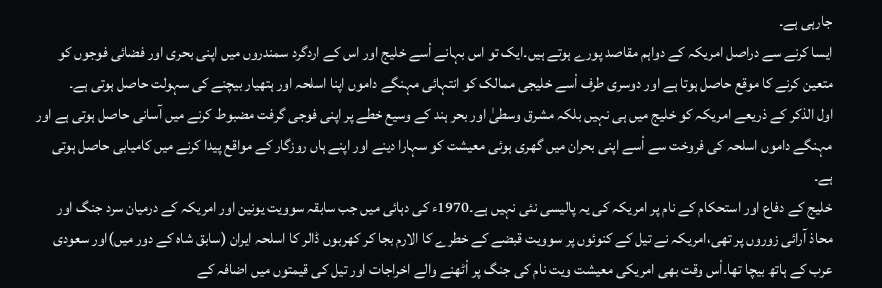جارہی ہے۔
ایسا کرنے سے دراصل امریکہ کے دواہم مقاصد پورے ہوتے ہیں۔ایک تو اس بہانے اْسے خلیج اور اس کے اردگرد سمندروں میں اپنی بحری اور فضائی فوجوں کو متعین کرنے کا موقع حاصل ہوتا ہے اور دوسری طرف اْسے خلیجی ممالک کو انتہائی مہنگے داموں اپنا اسلحہ اور ہتھیار بیچنے کی سہولت حاصل ہوتی ہے۔
اول الذکر کے ذریعے امریکہ کو خلیج میں ہی نہیں بلکہ مشرق وسطیٰ اور بحر ہند کے وسیع خطے پر اپنی فوجی گرفت مضبوط کرنے میں آسانی حاصل ہوتی ہے اور مہنگے داموں اسلحہ کی فروخت سے اْسے اپنی بحران میں گھری ہوئی معیشت کو سہارا دینے اور اپنے ہاں روزگار کے مواقع پیدا کرنے میں کامیابی حاصل ہوتی ہے۔
خلیج کے دفاع اور استحکام کے نام پر امریکہ کی یہ پالیسی نئی نہیں ہے۔1970ء کی دہائی میں جب سابقہ سوویت یونین اور امریکہ کے درمیان سرد جنگ اور محاذ آرائی زوروں پر تھی،امریکہ نے تیل کے کنوئوں پر سوویت قبضے کے خطرے کا الارم بجا کر کھربوں ڈالر کا اسلحہ ایران (سابق شاہ کے دور میں)اور سعودی عرب کے ہاتھ بیچا تھا۔اْس وقت بھی امریکی معیشت ویت نام کی جنگ پر اْٹھنے والے اخراجات اور تیل کی قیمتوں میں اضافہ کے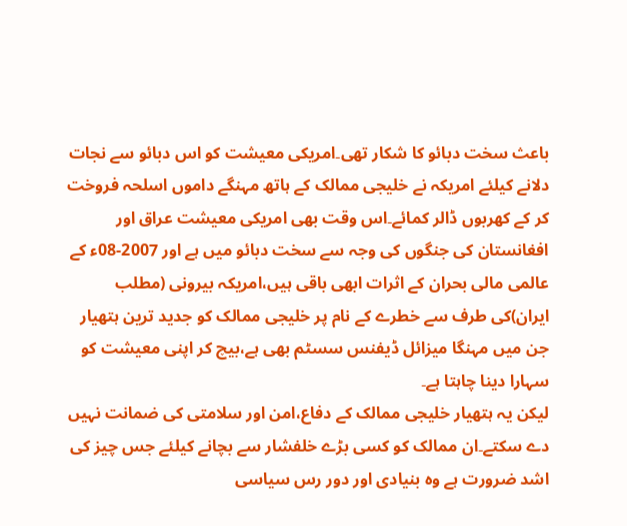باعث سخت دبائو کا شکار تھی۔امریکی معیشت کو اس دبائو سے نجات دلانے کیلئے امریکہ نے خلیجی ممالک کے ہاتھ مہنگے داموں اسلحہ فروخت کر کے کھربوں ڈالر کمائے۔اس وقت بھی امریکی معیشت عراق اور افغانستان کی جنگوں کی وجہ سے سخت دبائو میں ہے اور 2007-08ء کے عالمی مالی بحران کے اثرات ابھی باقی ہیں،امریکہ بیرونی (مطلب ایران)کی طرف سے خطرے کے نام پر خلیجی ممالک کو جدید ترین ہتھیار جن میں مہنگا میزائل ڈیفنس سسٹم بھی ہے،بیچ کر اپنی معیشت کو سہارا دینا چاہتا ہے۔
لیکن یہ ہتھیار خلیجی ممالک کے دفاع،امن اور سلامتی کی ضمانت نہیں دے سکتے۔ان ممالک کو کسی بڑے خلفشار سے بچانے کیلئے جس چیز کی اشد ضرورت ہے وہ بنیادی اور دور رس سیاسی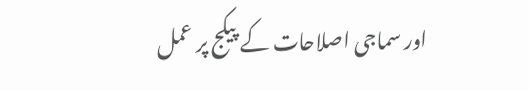اور سماجی اصلاحات کے پیکج پر عمل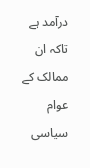درآمد ہے تاکہ ان ممالک کے عوام سیاسی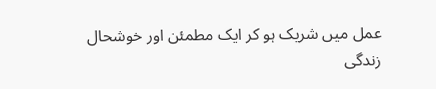عمل میں شریک ہو کر ایک مطمئن اور خوشحال زندگی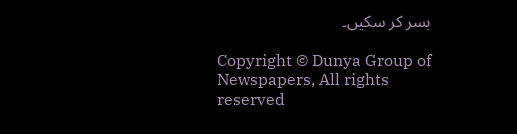بسر کر سکیں۔

Copyright © Dunya Group of Newspapers, All rights reserved